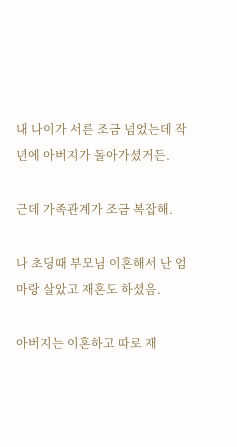내 나이가 서른 조금 넘었는데 작년에 아버지가 돌아가셨거든.

근데 가족관계가 조금 복잡해.

나 초딩때 부모님 이혼해서 난 엄마랑 살았고 재혼도 하셨음.

아버지는 이혼하고 따로 재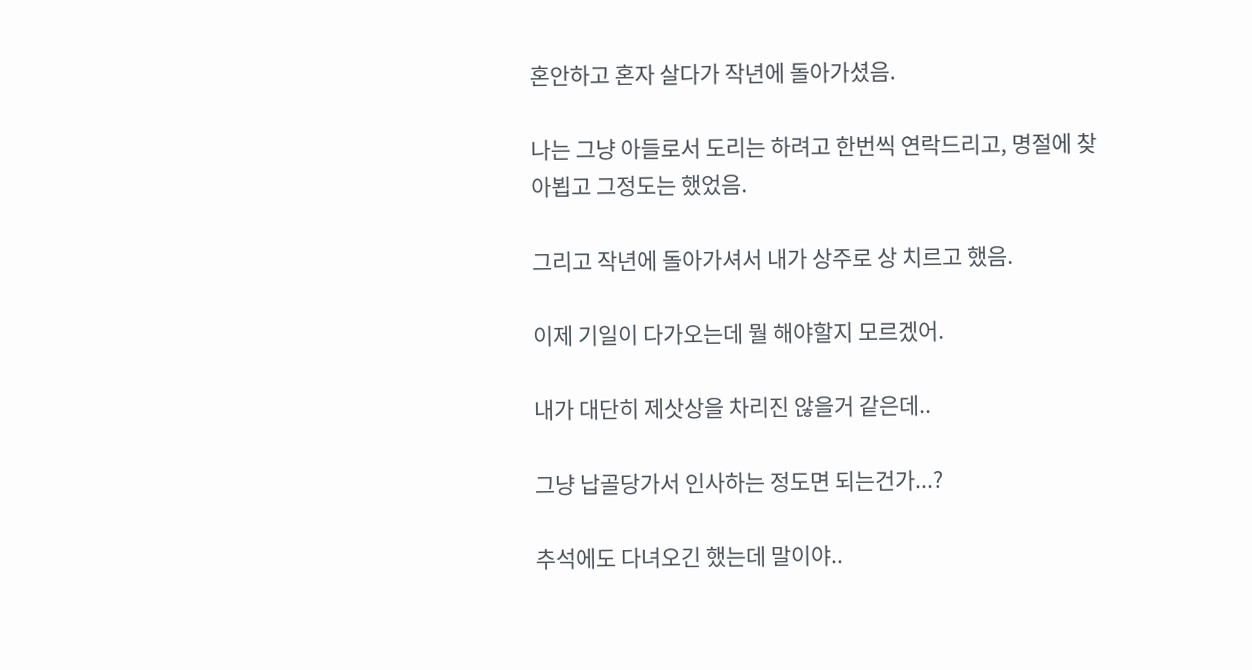혼안하고 혼자 살다가 작년에 돌아가셨음.

나는 그냥 아들로서 도리는 하려고 한번씩 연락드리고, 명절에 찾아뵙고 그정도는 했었음.

그리고 작년에 돌아가셔서 내가 상주로 상 치르고 했음.

이제 기일이 다가오는데 뭘 해야할지 모르겠어.

내가 대단히 제삿상을 차리진 않을거 같은데..

그냥 납골당가서 인사하는 정도면 되는건가...?

추석에도 다녀오긴 했는데 말이야..